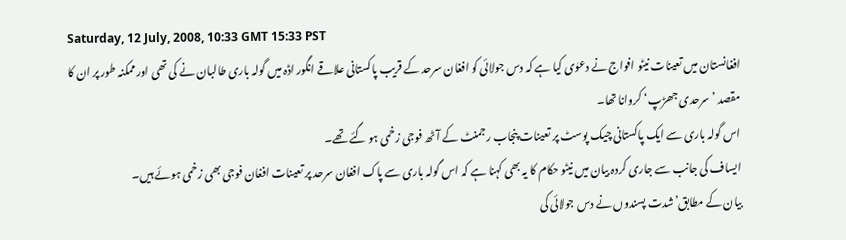Saturday, 12 July, 2008, 10:33 GMT 15:33 PST
افغانستان میں تعینات نیٹو افواج نے دعوٰی کیا ہے کہ دس جولائی کو افغان سرحد کے قریب پاکستانی علاقے انگور اڈہ میں گولہ باری طالبان نے کی تھی اور ممکنہ طور پر ان کا مقصد ’سرحدی جھڑپ‘ کروانا تھا۔
اس گولہ باری سے ایک پاکستانی چیک پوسٹ پر تعینات پنجاب رجمنٹ کے آٹھ فوجی زخمی ہو گئے تھے۔
ایساف کی جانب سے جاری کردہ بیان میں نیٹو حکام کا یہ بھی کہنا ہے کہ اس گولہ باری سے پاک افغان سرحد پر تعینات افغان فوجی بھی زخمی ہوئے ہیں۔
بیان کے مطابق’شدت پسندوں نے دس جولائی کی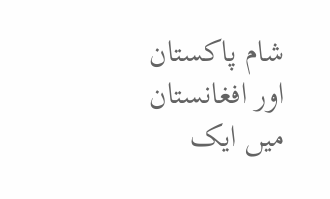شام پاکستان اور افغانستان میں ایک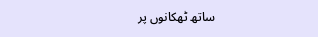ساتھ ٹھکانوں پر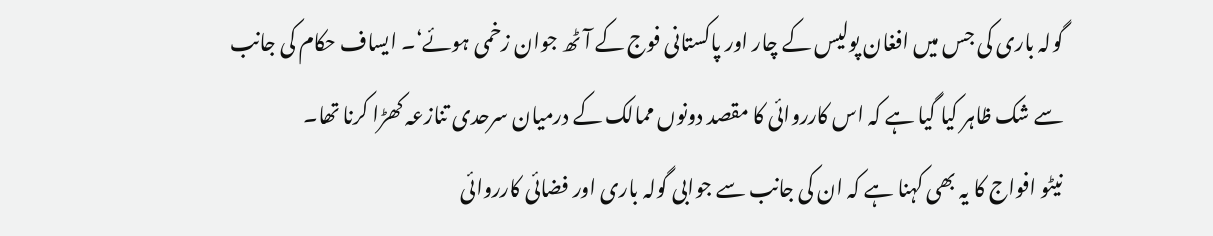گولہ باری کی جس میں افغان پولیس کے چار اور پاکستانی فوج کے آٹھ جوان زخمی ہوئے‘۔ ایساف حکام کی جانب سے شک ظاہر کیا گیا ہے کہ اس کارروائی کا مقصد دونوں ممالک کے درمیان سرحدی تنازعہ کھڑا کرنا تھا۔
نیٹو افواج کا یہ بھی کہنا ہے کہ ان کی جانب سے جوابی گولہ باری اور فضائی کارروائی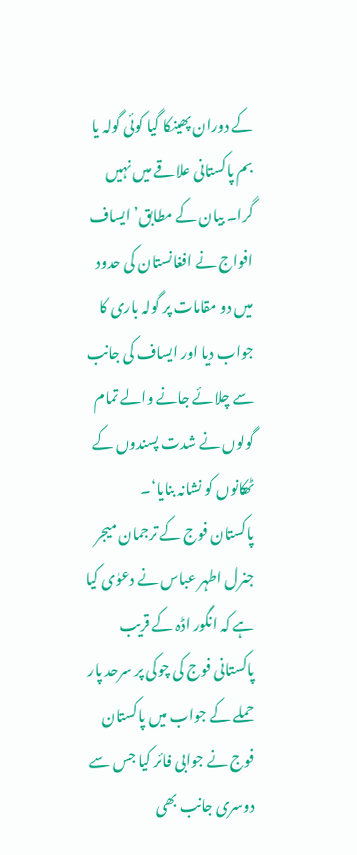کے دوران پھینکا گیا کوئی گولہ یا بم پاکستانی علاقے میں نہیں گرا۔ بیان کے مطابق’ ایساف افواج نے افغانستان کی حدود میں دو مقامات پر گولہ باری کا جواب دیا اور ایساف کی جانب سے چلائے جانے والے تمام گولوں نے شدت پسندوں کے ٹھکانوں کو نشانہ بنایا‘۔
پاکستان فوج کے ترجمان میجر جنرل اطہر عباس نے دعوٰی کیا ہے کہ انگور اڈہ کے قریب پاکستانی فوج کی چوکی پر سرحد پار حملے کے جواب میں پاکستان فوج نے جوابی فائر کیا جس سے دوسری جانب بھی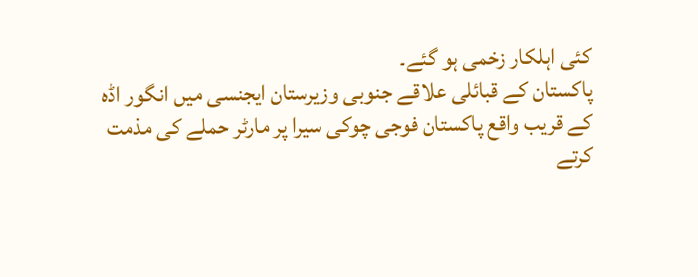کئی اہلکار زخمی ہو گئے۔
پاکستان کے قبائلی علاقے جنوبی وزیرستان ایجنسی میں انگور اڈہ کے قریب واقع پاکستان فوجی چوکی سیرا پر مارٹر حملے کی مذمت کرتے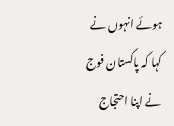ہوئے انہوں نے کہا کہ پاکستان فوج نے اپنا احتجاج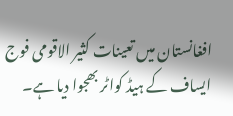افغانستان میں تعینات کثیر الاقومی فوج ایساف کے ہیڈ کواٹر بھجوا دیا ہے۔